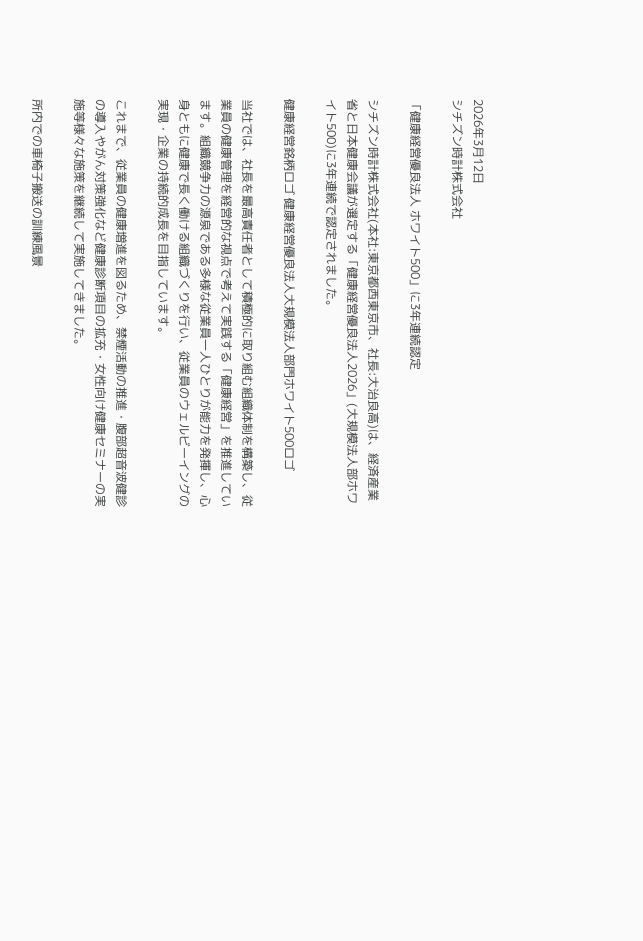2026年3月12日
シチズン時計株式会社

「健康経営優良法人 ホワイト500」に3年連続認定

シチズン時計株式会社(本社:東京都西東京市、社長:大治良高)は、経済産業省と日本健康会議が選定する「健康経営優良法人2026」(大規模法人部ホワイト500)に3年連続で認定されました。

健康経営銘柄ロゴ 健康経営優良法人大規模法人部門ホワイト500ロゴ

当社では、社長を最高責任者として積極的に取り組む組織体制を構築し、従業員の健康管理を経営的な視点で考えて実践する「健康経営」を推進しています。組織競争力の源泉である多様な従業員一人ひとりが能力を発揮し、心身ともに健康で長く働ける組織づくりを行い、従業員のウェルビーイングの実現・企業の持続的成長を目指しています。

これまで、従業員の健康増進を図るため、禁煙活動の推進・腹部超音波健診の導入やがん対策強化など健康診断項目の拡充・女性向け健康セミナーの実施等様々な施策を継続して実施してきました。

所内での車椅子搬送の訓練風景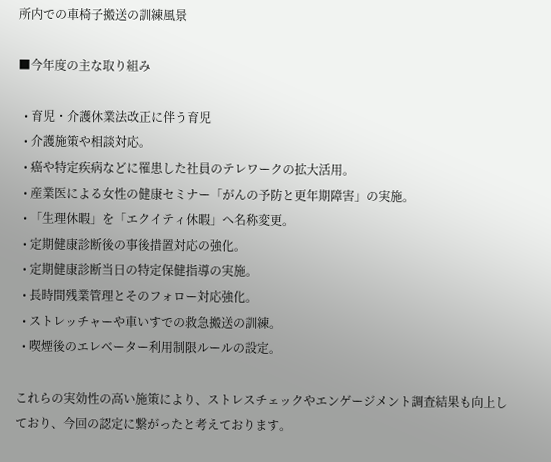所内での車椅子搬送の訓練風景

■今年度の主な取り組み

  • 育児・介護休業法改正に伴う育児
  • 介護施策や相談対応。
  • 癌や特定疾病などに罹患した社員のテレワークの拡大活用。
  • 産業医による女性の健康セミナー「がんの予防と更年期障害」の実施。
  • 「生理休暇」を「エクイティ休暇」へ名称変更。
  • 定期健康診断後の事後措置対応の強化。
  • 定期健康診断当日の特定保健指導の実施。
  • 長時間残業管理とそのフォロー対応強化。
  • ストレッチャーや車いすでの救急搬送の訓練。
  • 喫煙後のエレベーター利用制限ルールの設定。

これらの実効性の高い施策により、ストレスチェックやエンゲージメント調査結果も向上しており、今回の認定に繋がったと考えております。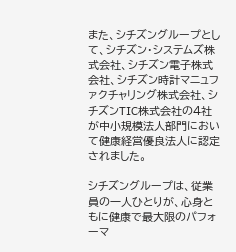また、シチズングループとして、シチズン・システムズ株式会社、シチズン電子株式会社、シチズン時計マニュファクチャリング株式会社、シチズンTIC株式会社の4社が中小規模法人部門において健康経営優良法人に認定されました。

シチズングループは、従業員の一人ひとりが、心身ともに健康で最大限のパフォーマ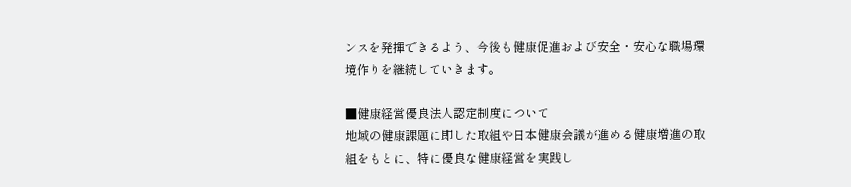ンスを発揮できるよう、今後も健康促進および安全・安心な職場環境作りを継続していきます。

■健康経営優良法人認定制度について
地域の健康課題に即した取組や日本健康会議が進める健康増進の取組をもとに、特に優良な健康経営を実践し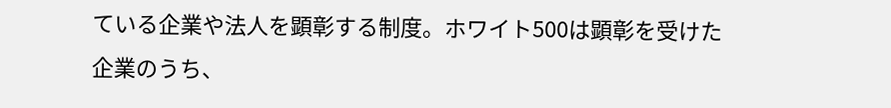ている企業や法人を顕彰する制度。ホワイト500は顕彰を受けた企業のうち、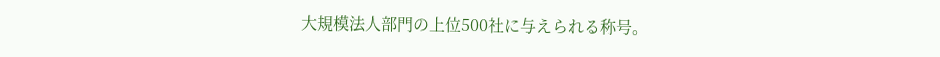大規模法人部門の上位500社に与えられる称号。